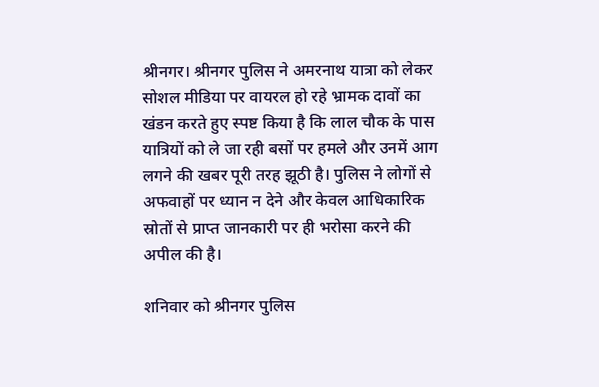श्रीनगर। श्रीनगर पुलिस ने अमरनाथ यात्रा को लेकर सोशल मीडिया पर वायरल हो रहे भ्रामक दावों का खंडन करते हुए स्पष्ट किया है कि लाल चौक के पास यात्रियों को ले जा रही बसों पर हमले और उनमें आग लगने की खबर पूरी तरह झूठी है। पुलिस ने लोगों से अफवाहों पर ध्यान न देने और केवल आधिकारिक स्रोतों से प्राप्त जानकारी पर ही भरोसा करने की अपील की है।

शनिवार को श्रीनगर पुलिस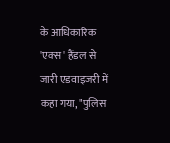के आधिकारिक 'एक्स' हैंडल से जारी एडवाइजरी में कहा गया, "पुलिस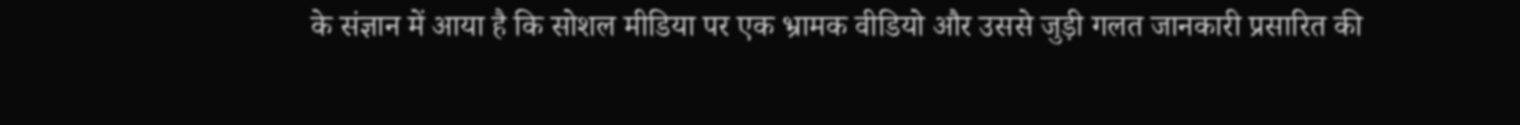के संज्ञान में आया है कि सोशल मीडिया पर एक भ्रामक वीडियो और उससे जुड़ी गलत जानकारी प्रसारित की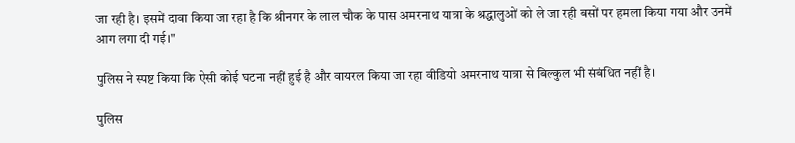जा रही है। इसमें दावा किया जा रहा है कि श्रीनगर के लाल चौक के पास अमरनाथ यात्रा के श्रद्धालुओं को ले जा रही बसों पर हमला किया गया और उनमें आग लगा दी गई।"

पुलिस ने स्पष्ट किया कि ऐसी कोई घटना नहीं हुई है और वायरल किया जा रहा वीडियो अमरनाथ यात्रा से बिल्कुल भी संबंधित नहीं है।

पुलिस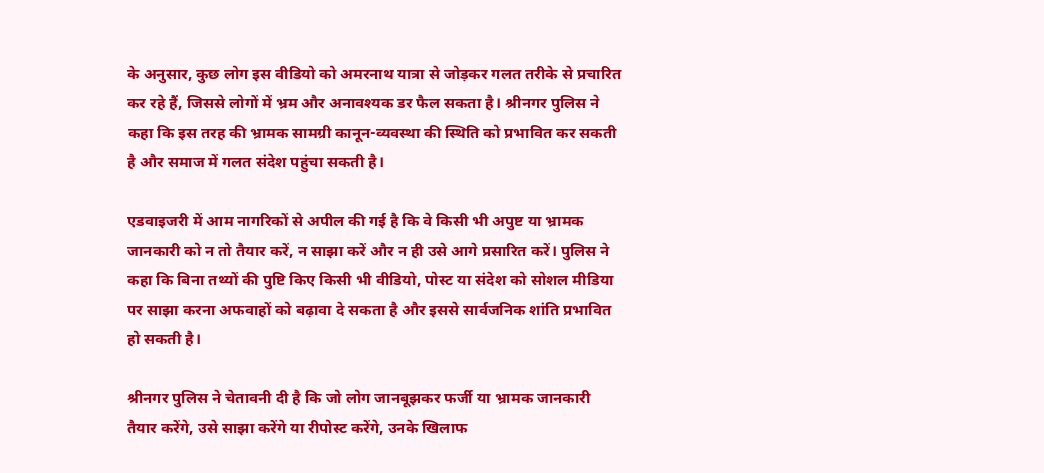के अनुसार, कुछ लोग इस वीडियो को अमरनाथ यात्रा से जोड़कर गलत तरीके से प्रचारित कर रहे हैं, जिससे लोगों में भ्रम और अनावश्यक डर फैल सकता है। श्रीनगर पुलिस ने कहा कि इस तरह की भ्रामक सामग्री कानून-व्यवस्था की स्थिति को प्रभावित कर सकती है और समाज में गलत संदेश पहुंचा सकती है।

एडवाइजरी में आम नागरिकों से अपील की गई है कि वे किसी भी अपुष्ट या भ्रामक जानकारी को न तो तैयार करें, न साझा करें और न ही उसे आगे प्रसारित करें। पुलिस ने कहा कि बिना तथ्यों की पुष्टि किए किसी भी वीडियो, पोस्ट या संदेश को सोशल मीडिया पर साझा करना अफवाहों को बढ़ावा दे सकता है और इससे सार्वजनिक शांति प्रभावित हो सकती है।

श्रीनगर पुलिस ने चेतावनी दी है कि जो लोग जानबूझकर फर्जी या भ्रामक जानकारी तैयार करेंगे, उसे साझा करेंगे या रीपोस्ट करेंगे, उनके खिलाफ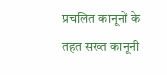प्रचलित कानूनों के तहत सख्त कानूनी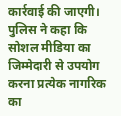कार्रवाई की जाएगी। पुलिस ने कहा कि सोशल मीडिया का जिम्मेदारी से उपयोग करना प्रत्येक नागरिक का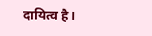दायित्व है।